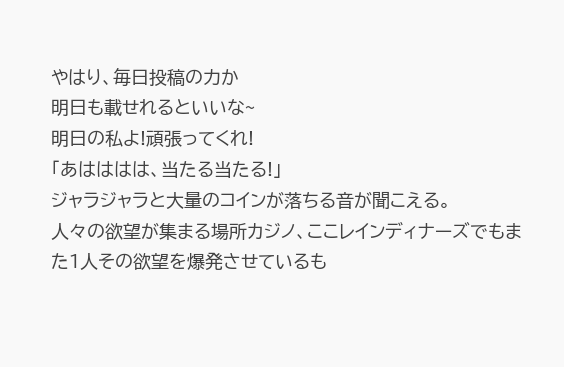やはり、毎日投稿の力か
明日も載せれるといいな~
明日の私よ!頑張ってくれ!
「あはははは、当たる当たる!」
ジャラジャラと大量のコインが落ちる音が聞こえる。
人々の欲望が集まる場所カジノ、ここレインディナーズでもまた1人その欲望を爆発させているも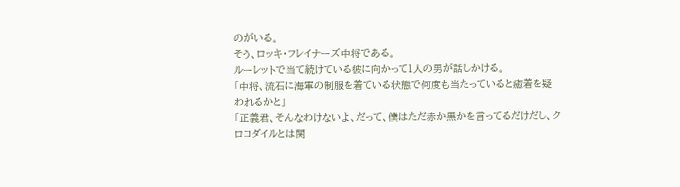のがいる。
そう、ロッキ・フレイナーズ中将である。
ルーレットで当て続けている彼に向かって1人の男が話しかける。
「中将、流石に海軍の制服を着ている状態で何度も当たっていると癒着を疑われるかと」
「正義君、そんなわけないよ、だって、僕はただ赤か黒かを言ってるだけだし、クロコダイルとは関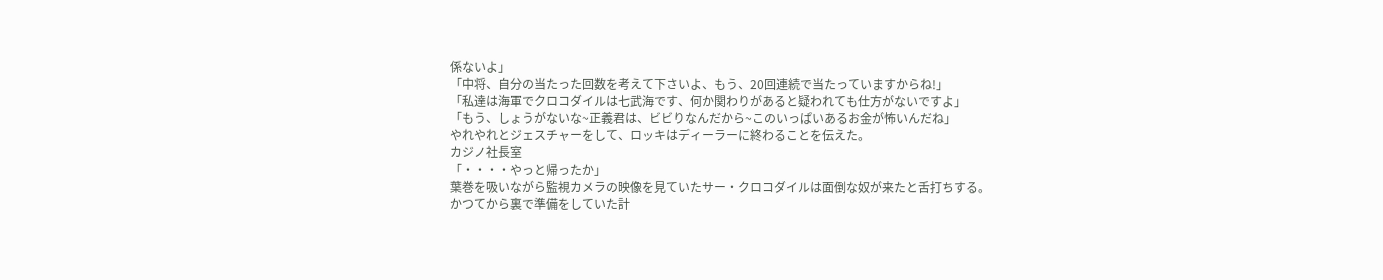係ないよ」
「中将、自分の当たった回数を考えて下さいよ、もう、20回連続で当たっていますからね!」
「私達は海軍でクロコダイルは七武海です、何か関わりがあると疑われても仕方がないですよ」
「もう、しょうがないな~正義君は、ビビりなんだから~このいっぱいあるお金が怖いんだね」
やれやれとジェスチャーをして、ロッキはディーラーに終わることを伝えた。
カジノ社長室
「・・・・やっと帰ったか」
葉巻を吸いながら監視カメラの映像を見ていたサー・クロコダイルは面倒な奴が来たと舌打ちする。
かつてから裏で準備をしていた計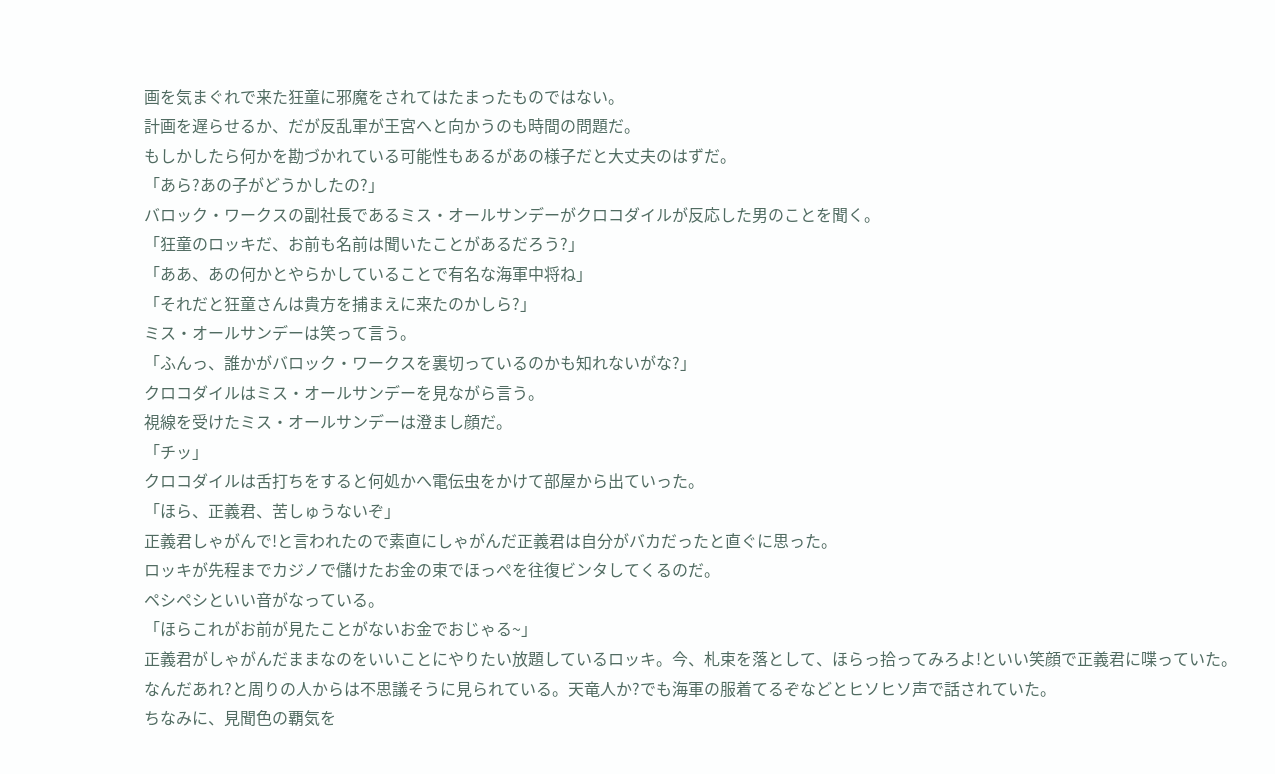画を気まぐれで来た狂童に邪魔をされてはたまったものではない。
計画を遅らせるか、だが反乱軍が王宮へと向かうのも時間の問題だ。
もしかしたら何かを勘づかれている可能性もあるがあの様子だと大丈夫のはずだ。
「あら?あの子がどうかしたの?」
バロック・ワークスの副社長であるミス・オールサンデーがクロコダイルが反応した男のことを聞く。
「狂童のロッキだ、お前も名前は聞いたことがあるだろう?」
「ああ、あの何かとやらかしていることで有名な海軍中将ね」
「それだと狂童さんは貴方を捕まえに来たのかしら?」
ミス・オールサンデーは笑って言う。
「ふんっ、誰かがバロック・ワークスを裏切っているのかも知れないがな?」
クロコダイルはミス・オールサンデーを見ながら言う。
視線を受けたミス・オールサンデーは澄まし顔だ。
「チッ」
クロコダイルは舌打ちをすると何処かへ電伝虫をかけて部屋から出ていった。
「ほら、正義君、苦しゅうないぞ」
正義君しゃがんで!と言われたので素直にしゃがんだ正義君は自分がバカだったと直ぐに思った。
ロッキが先程までカジノで儲けたお金の束でほっぺを往復ビンタしてくるのだ。
ペシペシといい音がなっている。
「ほらこれがお前が見たことがないお金でおじゃる~」
正義君がしゃがんだままなのをいいことにやりたい放題しているロッキ。今、札束を落として、ほらっ拾ってみろよ!といい笑顔で正義君に喋っていた。
なんだあれ?と周りの人からは不思議そうに見られている。天竜人か?でも海軍の服着てるぞなどとヒソヒソ声で話されていた。
ちなみに、見聞色の覇気を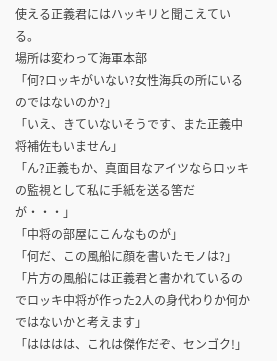使える正義君にはハッキリと聞こえている。
場所は変わって海軍本部
「何?ロッキがいない?女性海兵の所にいるのではないのか?」
「いえ、きていないそうです、また正義中将補佐もいません」
「ん?正義もか、真面目なアイツならロッキの監視として私に手紙を送る筈だが・・・」
「中将の部屋にこんなものが」
「何だ、この風船に顔を書いたモノは?」
「片方の風船には正義君と書かれているのでロッキ中将が作った2人の身代わりか何かではないかと考えます」
「はははは、これは傑作だぞ、センゴク!」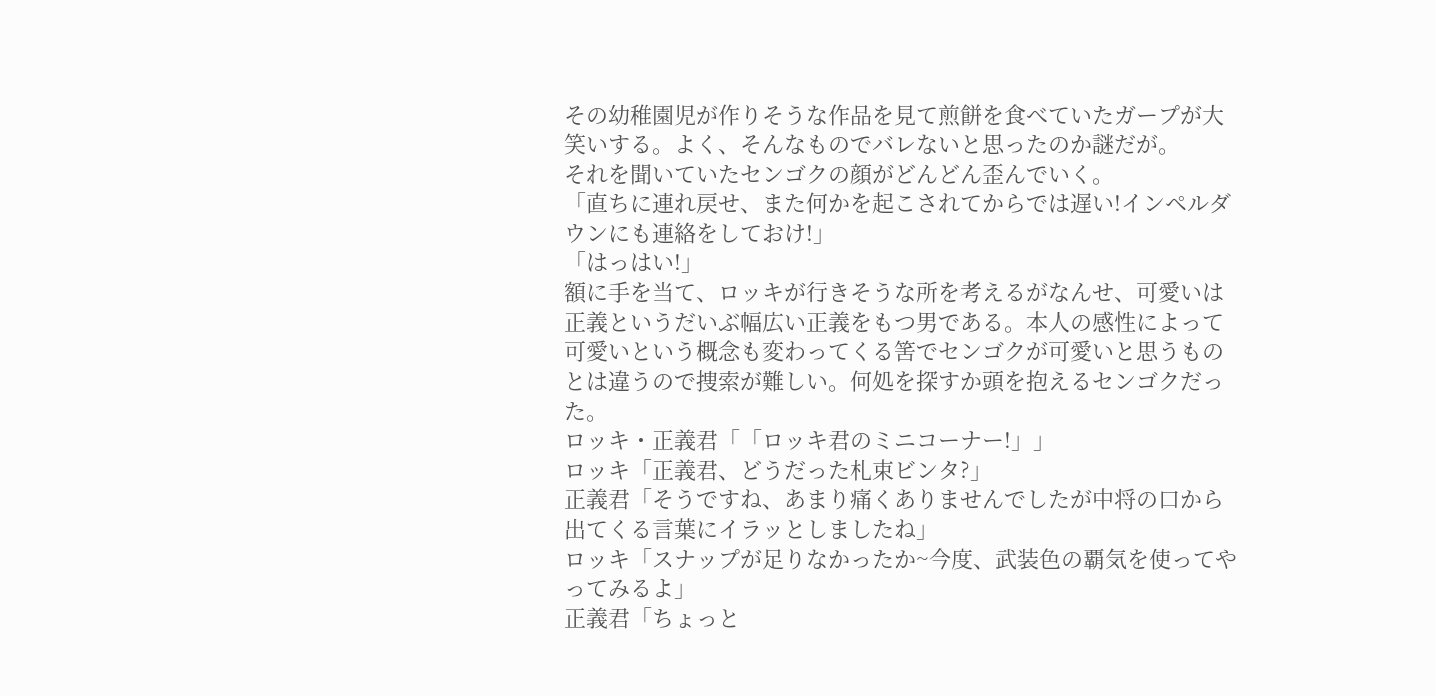その幼稚園児が作りそうな作品を見て煎餅を食べていたガープが大笑いする。よく、そんなものでバレないと思ったのか謎だが。
それを聞いていたセンゴクの顔がどんどん歪んでいく。
「直ちに連れ戻せ、また何かを起こされてからでは遅い!インペルダウンにも連絡をしておけ!」
「はっはい!」
額に手を当て、ロッキが行きそうな所を考えるがなんせ、可愛いは正義というだいぶ幅広い正義をもつ男である。本人の感性によって可愛いという概念も変わってくる筈でセンゴクが可愛いと思うものとは違うので捜索が難しい。何処を探すか頭を抱えるセンゴクだった。
ロッキ・正義君「「ロッキ君のミニコーナー!」」
ロッキ「正義君、どうだった札束ビンタ?」
正義君「そうですね、あまり痛くありませんでしたが中将の口から出てくる言葉にイラッとしましたね」
ロッキ「スナップが足りなかったか~今度、武装色の覇気を使ってやってみるよ」
正義君「ちょっと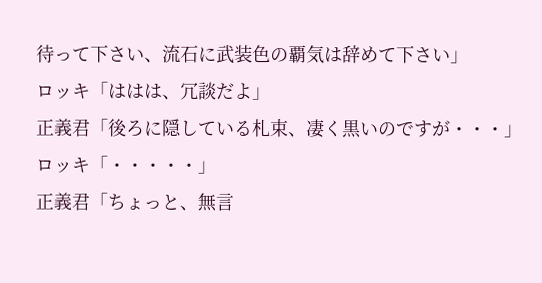待って下さい、流石に武装色の覇気は辞めて下さい」
ロッキ「ははは、冗談だよ」
正義君「後ろに隠している札束、凄く黒いのですが・・・」
ロッキ「・・・・・」
正義君「ちょっと、無言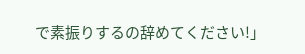で素振りするの辞めてください!」